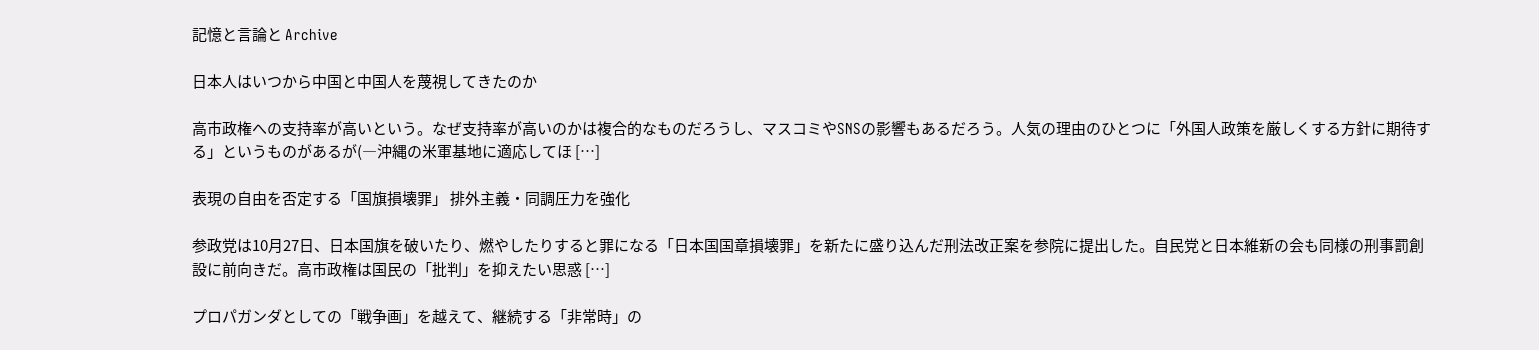記憶と言論と Archive

日本人はいつから中国と中国人を蔑視してきたのか

高市政権への支持率が高いという。なぜ支持率が高いのかは複合的なものだろうし、マスコミやSNSの影響もあるだろう。人気の理由のひとつに「外国人政策を厳しくする方針に期待する」というものがあるが(―沖縄の米軍基地に適応してほ […]

表現の自由を否定する「国旗損壊罪」 排外主義・同調圧力を強化

参政党は10月27日、日本国旗を破いたり、燃やしたりすると罪になる「日本国国章損壊罪」を新たに盛り込んだ刑法改正案を参院に提出した。自民党と日本維新の会も同様の刑事罰創設に前向きだ。高市政権は国民の「批判」を抑えたい思惑 […]

プロパガンダとしての「戦争画」を越えて、継続する「非常時」の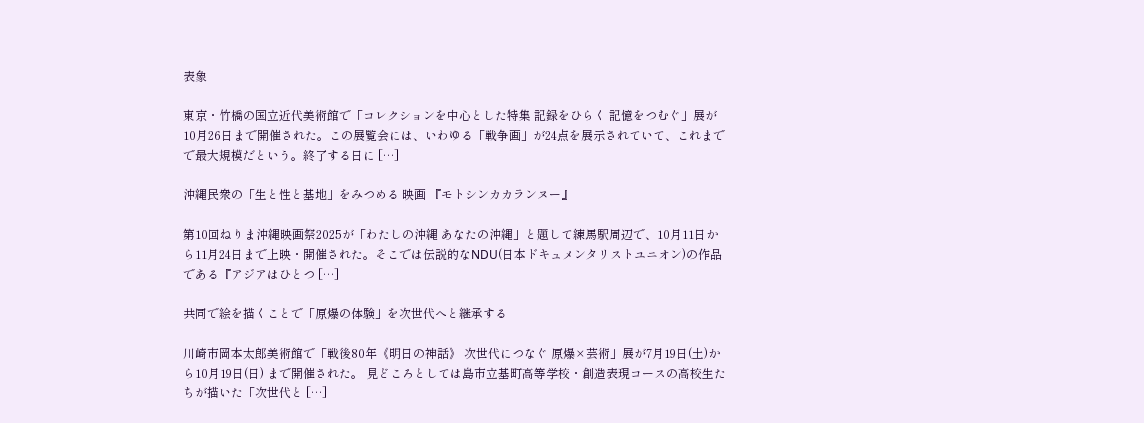表象

東京・竹橋の国立近代美術館で「コレクションを中心とした特集 記録をひらく 記憶をつむぐ」展が10月26日まで開催された。この展覧会には、いわゆる「戦争画」が24点を展示されていて、これまでで最大規模だという。終了する日に […]

沖縄民衆の「生と性と基地」をみつめる 映画 『モトシンカカランヌー』

第10回ねりま沖縄映画祭2025が「わたしの沖縄 あなたの沖縄」と題して練馬駅周辺で、10月11日から11月24日まで上映・開催された。そこでは伝説的なNDU(日本ドキュメンタリストユニオン)の作品である『アジアはひとつ […]

共同で絵を描くことで「原爆の体験」を次世代へと継承する

川崎市岡本太郎美術館で「戦後80年《明日の神話》 次世代につなぐ 原爆×芸術」展が7月19日(土)から10月19日(日) まで開催された。 見どころとしては島市立基町高等学校・創造表現コースの高校生たちが描いた「次世代と […]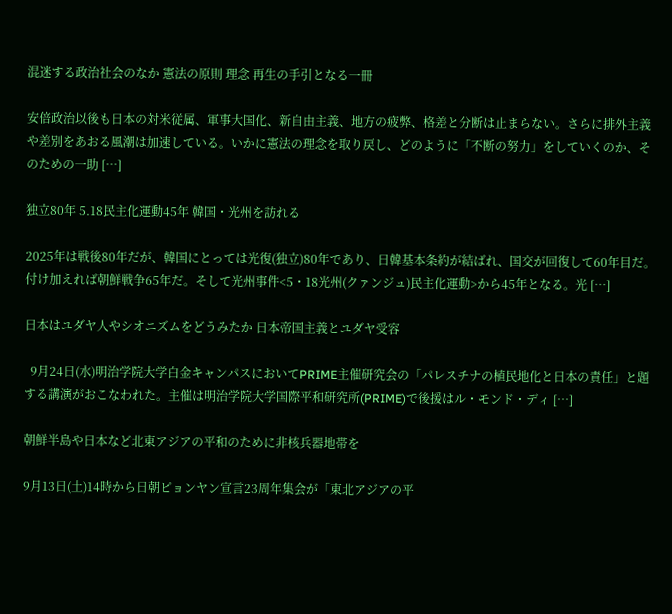混迷する政治社会のなか 憲法の原則 理念 再生の手引となる一冊

安倍政治以後も日本の対米従属、軍事大国化、新自由主義、地方の疲弊、格差と分断は止まらない。さらに排外主義や差別をあおる風潮は加速している。いかに憲法の理念を取り戻し、どのように「不断の努力」をしていくのか、そのための一助 […]

独立80年 5.18民主化運動45年 韓国・光州を訪れる

2025年は戦後80年だが、韓国にとっては光復(独立)80年であり、日韓基本条約が結ばれ、国交が回復して60年目だ。付け加えれば朝鮮戦争65年だ。そして光州事件<5・18光州(クァンジュ)民主化運動>から45年となる。光 […]

日本はユダヤ人やシオニズムをどうみたか 日本帝国主義とユダヤ受容

  9月24日(水)明治学院大学白金キャンパスにおいてPRIME主催研究会の「パレスチナの植民地化と日本の責任」と題する講演がおこなわれた。主催は明治学院大学国際平和研究所(PRIME)で後援はル・モンド・ディ […]

朝鮮半島や日本など北東アジアの平和のために非核兵器地帯を

9月13日(土)14時から日朝ピョンヤン宣言23周年集会が「東北アジアの平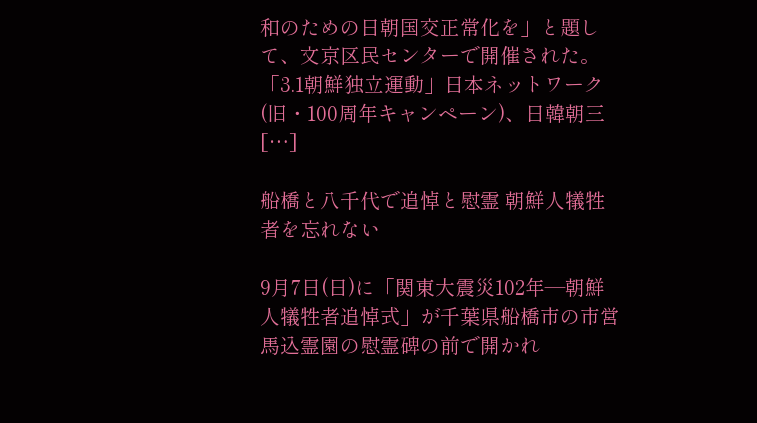和のための日朝国交正常化を」と題して、文京区民センターで開催された。「3.1朝鮮独立運動」日本ネットワーク(旧・100周年キャンペーン)、日韓朝三 […]

船橋と八千代で追悼と慰霊 朝鮮人犠牲者を忘れない

9月7日(日)に「関東大震災102年―朝鮮人犠牲者追悼式」が千葉県船橋市の市営馬込霊園の慰霊碑の前で開かれ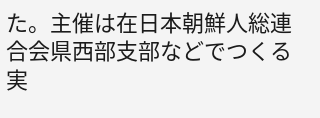た。主催は在日本朝鮮人総連合会県西部支部などでつくる実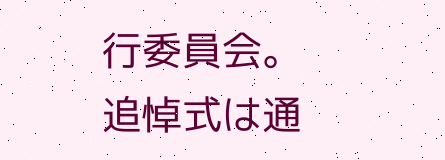行委員会。追悼式は通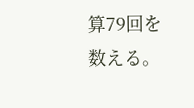算79回を数える。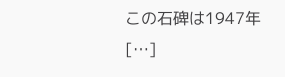この石碑は1947年 […]